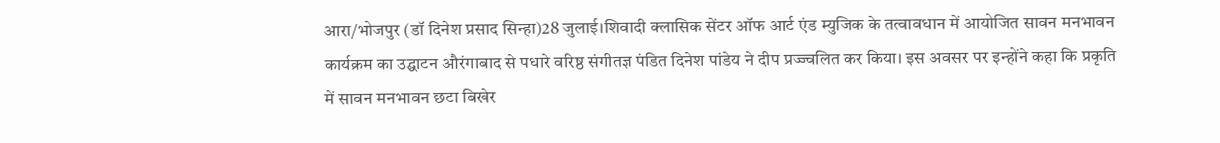आरा/भोजपुर (डॉ दिनेश प्रसाद सिन्हा)28 जुलाई।शिवादी क्लासिक सेंटर ऑफ आर्ट एंड म्युजिक के तत्वावधान में आयोजित सावन मनभावन कार्यक्रम का उद्घाटन औरंगाबाद से पधारे वरिष्ठ संगीतज्ञ पंडित दिनेश पांडेय ने दीप प्रज्ज्वलित कर किया। इस अवसर पर इन्होंने कहा कि प्रकृति में सावन मनभावन छटा बिखेर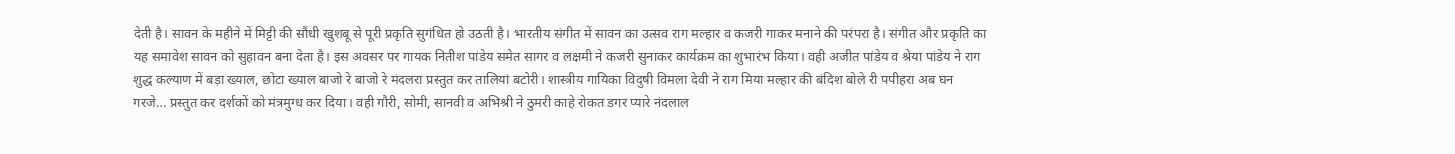देती है। सावन के महीने में मिट्टी की सौंधी खुशबू से पूरी प्रकृति सुगंधित हो उठती है। भारतीय संगीत में सावन का उत्सव राग मल्हार व कजरी गाकर मनाने की परंपरा है। संगीत और प्रकृति का यह समावेश सावन को सुहावन बना देता है। इस अवसर पर गायक नितीश पांडेय समेत सागर व लक्षमी ने कजरी सुनाकर कार्यक्रम का शुभारंभ किया। वही अजीत पांडेय व श्रेया पांडेय ने राग शुद्ध कल्याण में बड़ा ख्याल, छोटा ख्याल बाजो रे बाजो रे मंदलरा प्रस्तुत कर तालियां बटोरी। शास्त्रीय गायिका विदुषी विमला देवी ने राग मिया मल्हार की बंदिश बोले री पपीहरा अब घन गरजे… प्रस्तुत कर दर्शकों को मंत्रमुग्ध कर दिया। वही गौरी, सोमी, सानवी व अभिश्री ने ठुमरी काहे रोकत डगर प्यारे नंदलाल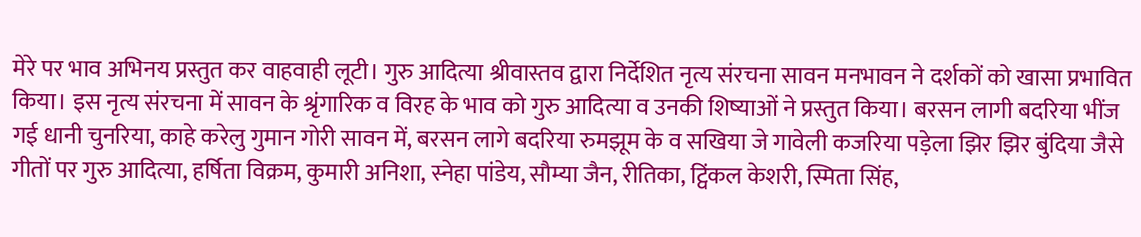मेरे पर भाव अभिनय प्रस्तुत कर वाहवाही लूटी। गुरु आदित्या श्रीवास्तव द्वारा निर्देशित नृत्य संरचना सावन मनभावन ने दर्शकों को खासा प्रभावित किया। इस नृत्य संरचना में सावन के श्रृंगारिक व विरह के भाव को गुरु आदित्या व उनकी शिष्याओं ने प्रस्तुत किया। बरसन लागी बदरिया भींज गई धानी चुनरिया, काहे करेलु गुमान गोरी सावन में, बरसन लागे बदरिया रुमझूम के व सखिया जे गावेली कजरिया पड़ेला झिर झिर बुंदिया जैसे गीतों पर गुरु आदित्या, हर्षिता विक्रम, कुमारी अनिशा, स्नेहा पांडेय, सौम्या जैन, रीतिका, ट्विंकल केशरी, स्मिता सिंह,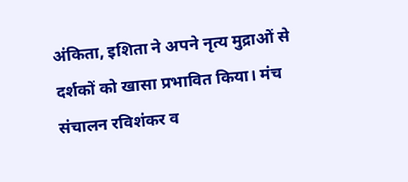अंकिता, इशिता ने अपने नृत्य मुद्राओं से दर्शकों को खासा प्रभावित किया। मंच संचालन रविशंकर व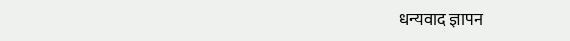धन्यवाद ज्ञापन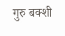गुरु बक्शी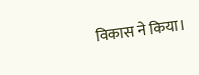विकास ने किया।